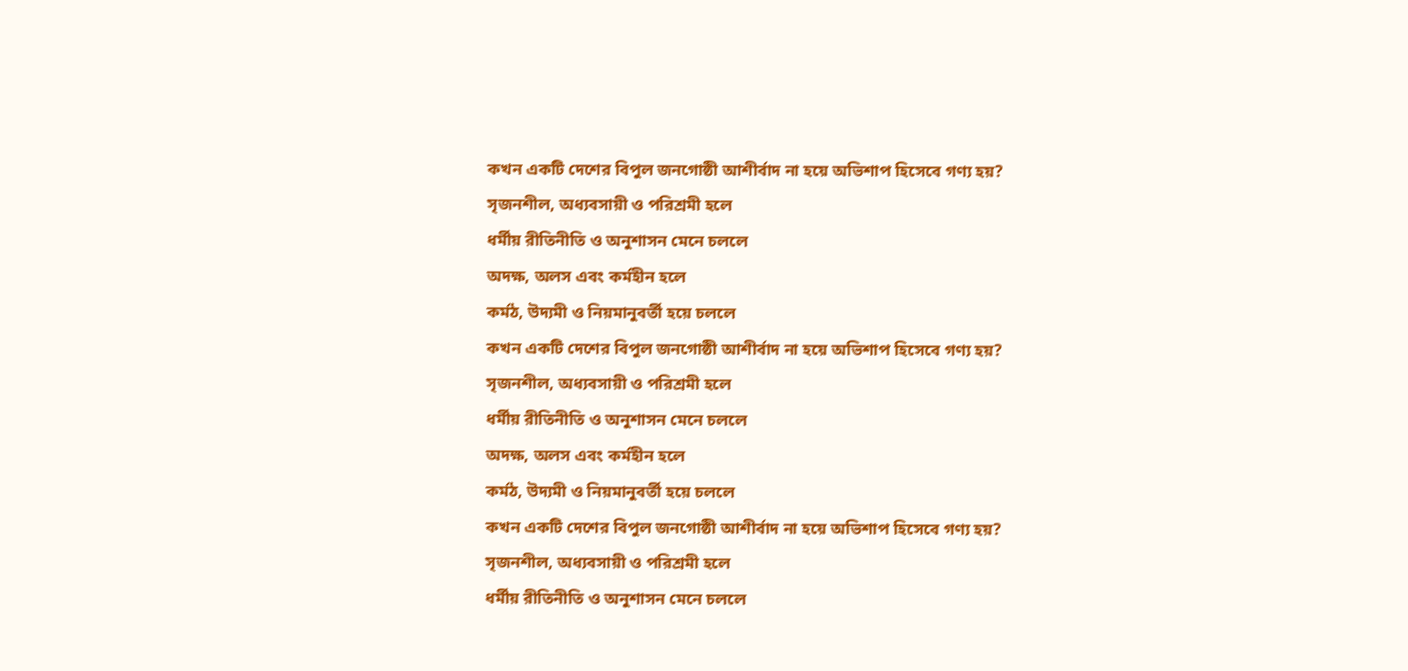কখন একটি দেশের বিপুল জনগোষ্ঠী আশীর্বাদ না হয়ে অভিশাপ হিসেবে গণ্য হয়?
সৃজনশীল, অধ্যবসায়ী ও পরিশ্রমী হলে
ধর্মীয় রীতিনীতি ও অনুশাসন মেনে চললে
অদক্ষ, অলস এবং কর্মহীন হলে
কর্মঠ, উদ্যমী ও নিয়মানুবর্তী হয়ে চললে
কখন একটি দেশের বিপুল জনগোষ্ঠী আশীর্বাদ না হয়ে অভিশাপ হিসেবে গণ্য হয়?
সৃজনশীল, অধ্যবসায়ী ও পরিশ্রমী হলে
ধর্মীয় রীতিনীতি ও অনুশাসন মেনে চললে
অদক্ষ, অলস এবং কর্মহীন হলে
কর্মঠ, উদ্যমী ও নিয়মানুবর্তী হয়ে চললে
কখন একটি দেশের বিপুল জনগোষ্ঠী আশীর্বাদ না হয়ে অভিশাপ হিসেবে গণ্য হয়?
সৃজনশীল, অধ্যবসায়ী ও পরিশ্রমী হলে
ধর্মীয় রীতিনীতি ও অনুশাসন মেনে চললে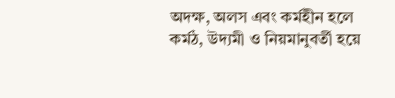অদক্ষ, অলস এবং কর্মহীন হলে
কর্মঠ, উদ্যমী ও নিয়মানুবর্তী হয়ে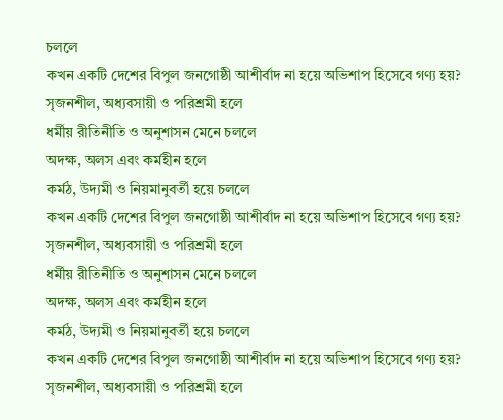চললে
কখন একটি দেশের বিপুল জনগোষ্ঠী আশীর্বাদ না হয়ে অভিশাপ হিসেবে গণ্য হয়?
সৃজনশীল, অধ্যবসায়ী ও পরিশ্রমী হলে
ধর্মীয় রীতিনীতি ও অনুশাসন মেনে চললে
অদক্ষ, অলস এবং কর্মহীন হলে
কর্মঠ, উদ্যমী ও নিয়মানুবর্তী হয়ে চললে
কখন একটি দেশের বিপুল জনগোষ্ঠী আশীর্বাদ না হয়ে অভিশাপ হিসেবে গণ্য হয়?
সৃজনশীল, অধ্যবসায়ী ও পরিশ্রমী হলে
ধর্মীয় রীতিনীতি ও অনুশাসন মেনে চললে
অদক্ষ, অলস এবং কর্মহীন হলে
কর্মঠ, উদ্যমী ও নিয়মানুবর্তী হয়ে চললে
কখন একটি দেশের বিপুল জনগোষ্ঠী আশীর্বাদ না হয়ে অভিশাপ হিসেবে গণ্য হয়?
সৃজনশীল, অধ্যবসায়ী ও পরিশ্রমী হলে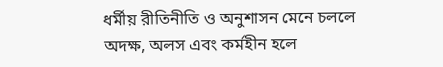ধর্মীয় রীতিনীতি ও অনুশাসন মেনে চললে
অদক্ষ, অলস এবং কর্মহীন হলে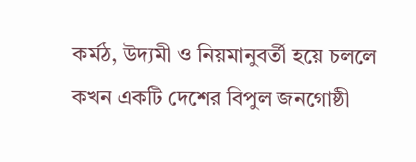কর্মঠ, উদ্যমী ও নিয়মানুবর্তী হয়ে চললে
কখন একটি দেশের বিপুল জনগোষ্ঠী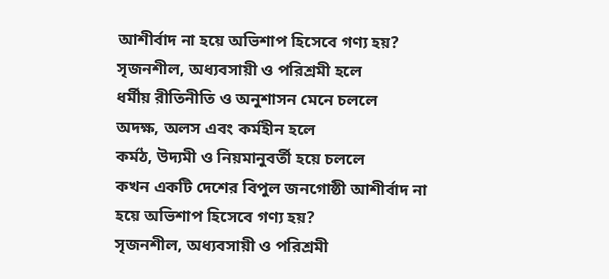আশীর্বাদ না হয়ে অভিশাপ হিসেবে গণ্য হয়?
সৃজনশীল, অধ্যবসায়ী ও পরিশ্রমী হলে
ধর্মীয় রীতিনীতি ও অনুশাসন মেনে চললে
অদক্ষ, অলস এবং কর্মহীন হলে
কর্মঠ, উদ্যমী ও নিয়মানুবর্তী হয়ে চললে
কখন একটি দেশের বিপুল জনগোষ্ঠী আশীর্বাদ না হয়ে অভিশাপ হিসেবে গণ্য হয়?
সৃজনশীল, অধ্যবসায়ী ও পরিশ্রমী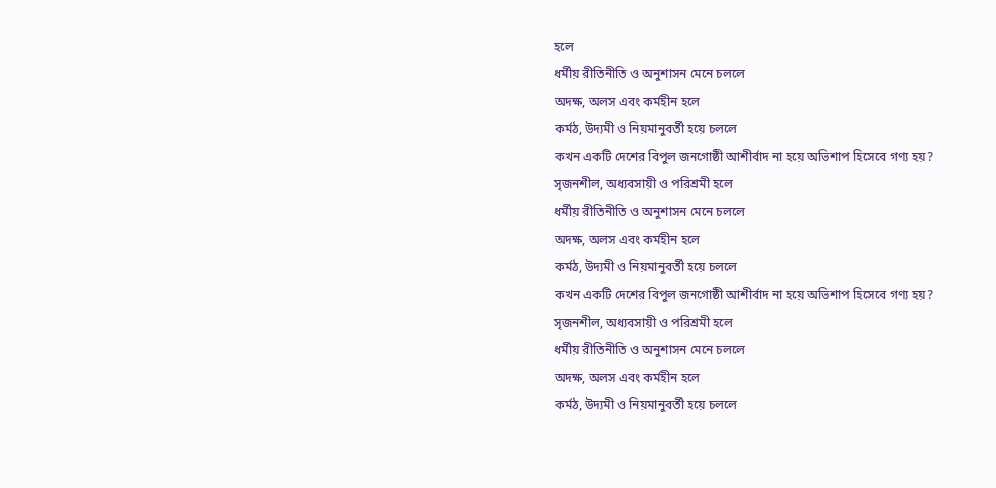হলে
ধর্মীয় রীতিনীতি ও অনুশাসন মেনে চললে
অদক্ষ, অলস এবং কর্মহীন হলে
কর্মঠ, উদ্যমী ও নিয়মানুবর্তী হয়ে চললে
কখন একটি দেশের বিপুল জনগোষ্ঠী আশীর্বাদ না হয়ে অভিশাপ হিসেবে গণ্য হয়?
সৃজনশীল, অধ্যবসায়ী ও পরিশ্রমী হলে
ধর্মীয় রীতিনীতি ও অনুশাসন মেনে চললে
অদক্ষ, অলস এবং কর্মহীন হলে
কর্মঠ, উদ্যমী ও নিয়মানুবর্তী হয়ে চললে
কখন একটি দেশের বিপুল জনগোষ্ঠী আশীর্বাদ না হয়ে অভিশাপ হিসেবে গণ্য হয়?
সৃজনশীল, অধ্যবসায়ী ও পরিশ্রমী হলে
ধর্মীয় রীতিনীতি ও অনুশাসন মেনে চললে
অদক্ষ, অলস এবং কর্মহীন হলে
কর্মঠ, উদ্যমী ও নিয়মানুবর্তী হয়ে চললে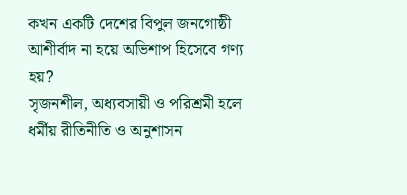কখন একটি দেশের বিপুল জনগোষ্ঠী আশীর্বাদ না হয়ে অভিশাপ হিসেবে গণ্য হয়?
সৃজনশীল, অধ্যবসায়ী ও পরিশ্রমী হলে
ধর্মীয় রীতিনীতি ও অনুশাসন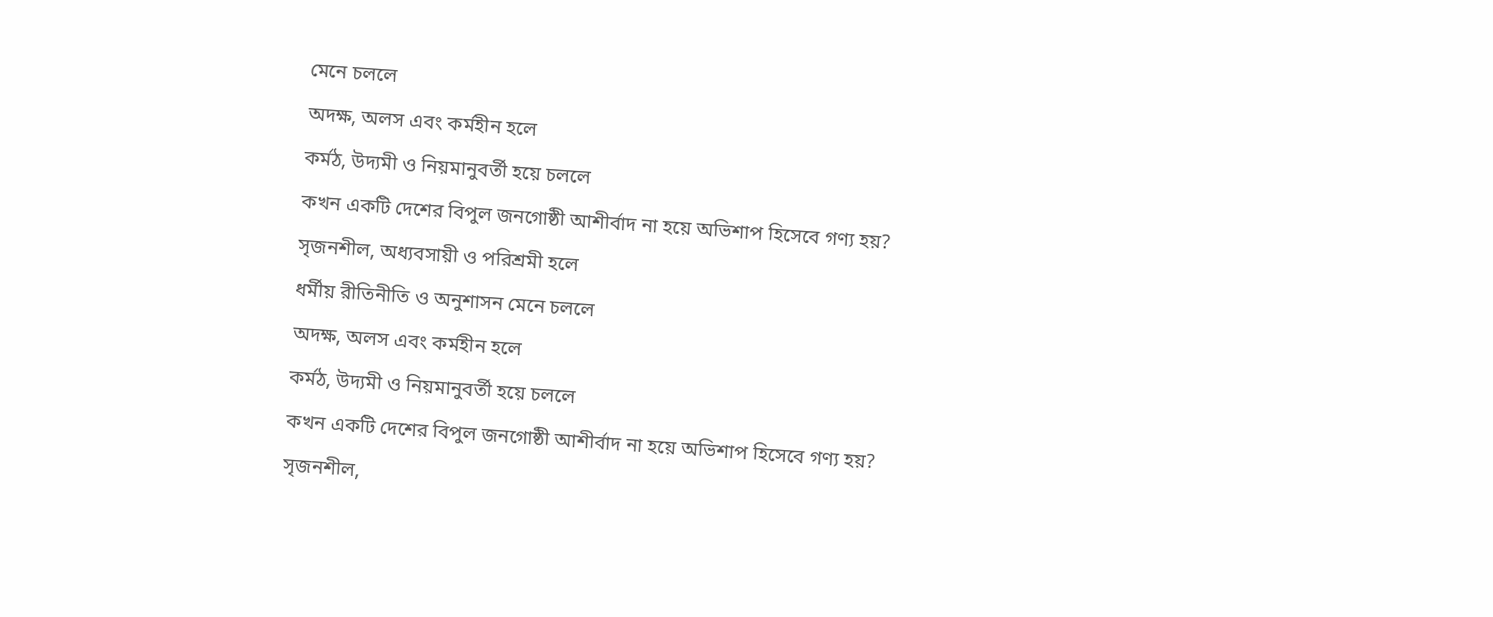মেনে চললে
অদক্ষ, অলস এবং কর্মহীন হলে
কর্মঠ, উদ্যমী ও নিয়মানুবর্তী হয়ে চললে
কখন একটি দেশের বিপুল জনগোষ্ঠী আশীর্বাদ না হয়ে অভিশাপ হিসেবে গণ্য হয়?
সৃজনশীল, অধ্যবসায়ী ও পরিশ্রমী হলে
ধর্মীয় রীতিনীতি ও অনুশাসন মেনে চললে
অদক্ষ, অলস এবং কর্মহীন হলে
কর্মঠ, উদ্যমী ও নিয়মানুবর্তী হয়ে চললে
কখন একটি দেশের বিপুল জনগোষ্ঠী আশীর্বাদ না হয়ে অভিশাপ হিসেবে গণ্য হয়?
সৃজনশীল,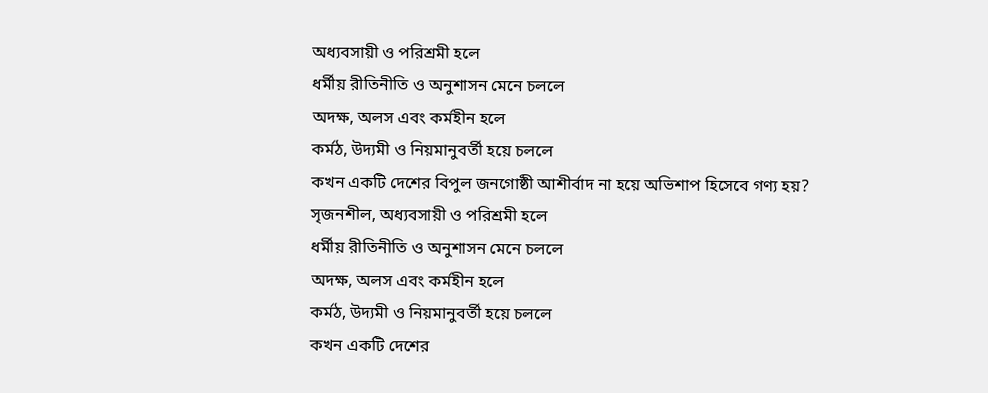অধ্যবসায়ী ও পরিশ্রমী হলে
ধর্মীয় রীতিনীতি ও অনুশাসন মেনে চললে
অদক্ষ, অলস এবং কর্মহীন হলে
কর্মঠ, উদ্যমী ও নিয়মানুবর্তী হয়ে চললে
কখন একটি দেশের বিপুল জনগোষ্ঠী আশীর্বাদ না হয়ে অভিশাপ হিসেবে গণ্য হয়?
সৃজনশীল, অধ্যবসায়ী ও পরিশ্রমী হলে
ধর্মীয় রীতিনীতি ও অনুশাসন মেনে চললে
অদক্ষ, অলস এবং কর্মহীন হলে
কর্মঠ, উদ্যমী ও নিয়মানুবর্তী হয়ে চললে
কখন একটি দেশের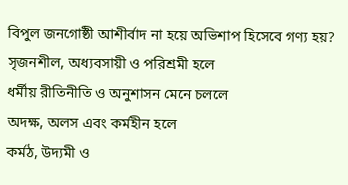বিপুল জনগোষ্ঠী আশীর্বাদ না হয়ে অভিশাপ হিসেবে গণ্য হয়?
সৃজনশীল, অধ্যবসায়ী ও পরিশ্রমী হলে
ধর্মীয় রীতিনীতি ও অনুশাসন মেনে চললে
অদক্ষ, অলস এবং কর্মহীন হলে
কর্মঠ, উদ্যমী ও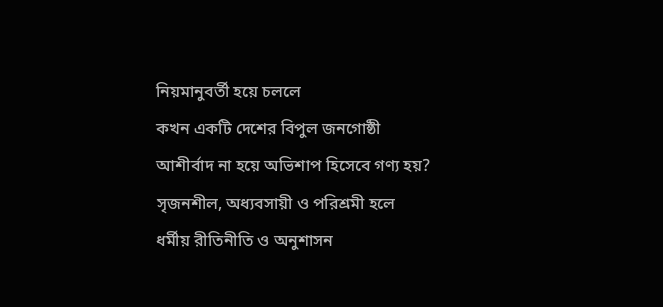নিয়মানুবর্তী হয়ে চললে
কখন একটি দেশের বিপুল জনগোষ্ঠী আশীর্বাদ না হয়ে অভিশাপ হিসেবে গণ্য হয়?
সৃজনশীল, অধ্যবসায়ী ও পরিশ্রমী হলে
ধর্মীয় রীতিনীতি ও অনুশাসন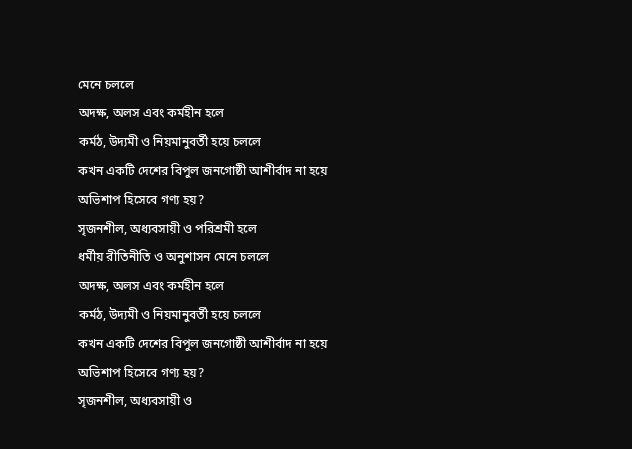মেনে চললে
অদক্ষ, অলস এবং কর্মহীন হলে
কর্মঠ, উদ্যমী ও নিয়মানুবর্তী হয়ে চললে
কখন একটি দেশের বিপুল জনগোষ্ঠী আশীর্বাদ না হয়ে অভিশাপ হিসেবে গণ্য হয়?
সৃজনশীল, অধ্যবসায়ী ও পরিশ্রমী হলে
ধর্মীয় রীতিনীতি ও অনুশাসন মেনে চললে
অদক্ষ, অলস এবং কর্মহীন হলে
কর্মঠ, উদ্যমী ও নিয়মানুবর্তী হয়ে চললে
কখন একটি দেশের বিপুল জনগোষ্ঠী আশীর্বাদ না হয়ে অভিশাপ হিসেবে গণ্য হয়?
সৃজনশীল, অধ্যবসায়ী ও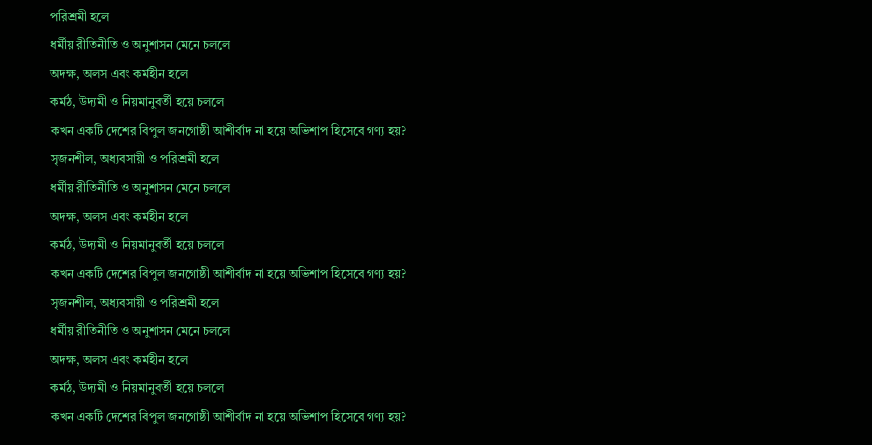পরিশ্রমী হলে
ধর্মীয় রীতিনীতি ও অনুশাসন মেনে চললে
অদক্ষ, অলস এবং কর্মহীন হলে
কর্মঠ, উদ্যমী ও নিয়মানুবর্তী হয়ে চললে
কখন একটি দেশের বিপুল জনগোষ্ঠী আশীর্বাদ না হয়ে অভিশাপ হিসেবে গণ্য হয়?
সৃজনশীল, অধ্যবসায়ী ও পরিশ্রমী হলে
ধর্মীয় রীতিনীতি ও অনুশাসন মেনে চললে
অদক্ষ, অলস এবং কর্মহীন হলে
কর্মঠ, উদ্যমী ও নিয়মানুবর্তী হয়ে চললে
কখন একটি দেশের বিপুল জনগোষ্ঠী আশীর্বাদ না হয়ে অভিশাপ হিসেবে গণ্য হয়?
সৃজনশীল, অধ্যবসায়ী ও পরিশ্রমী হলে
ধর্মীয় রীতিনীতি ও অনুশাসন মেনে চললে
অদক্ষ, অলস এবং কর্মহীন হলে
কর্মঠ, উদ্যমী ও নিয়মানুবর্তী হয়ে চললে
কখন একটি দেশের বিপুল জনগোষ্ঠী আশীর্বাদ না হয়ে অভিশাপ হিসেবে গণ্য হয়?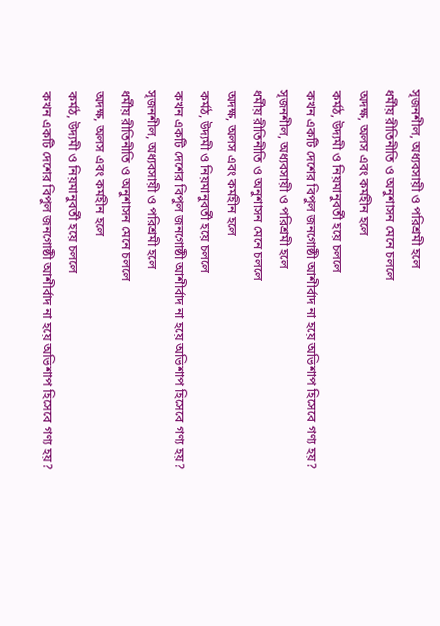সৃজনশীল, অধ্যবসায়ী ও পরিশ্রমী হলে
ধর্মীয় রীতিনীতি ও অনুশাসন মেনে চললে
অদক্ষ, অলস এবং কর্মহীন হলে
কর্মঠ, উদ্যমী ও নিয়মানুবর্তী হয়ে চললে
কখন একটি দেশের বিপুল জনগোষ্ঠী আশীর্বাদ না হয়ে অভিশাপ হিসেবে গণ্য হয়?
সৃজনশীল, অধ্যবসায়ী ও পরিশ্রমী হলে
ধর্মীয় রীতিনীতি ও অনুশাসন মেনে চললে
অদক্ষ, অলস এবং কর্মহীন হলে
কর্মঠ, উদ্যমী ও নিয়মানুবর্তী হয়ে চললে
কখন একটি দেশের বিপুল জনগোষ্ঠী আশীর্বাদ না হয়ে অভিশাপ হিসেবে গণ্য হয়?
সৃজনশীল, অধ্যবসায়ী ও পরিশ্রমী হলে
ধর্মীয় রীতিনীতি ও অনুশাসন মেনে চললে
অদক্ষ, অলস এবং কর্মহীন হলে
কর্মঠ, উদ্যমী ও নিয়মানুবর্তী হয়ে চললে
কখন একটি দেশের বিপুল জনগোষ্ঠী আশীর্বাদ না হয়ে অভিশাপ হিসেবে গণ্য হয়?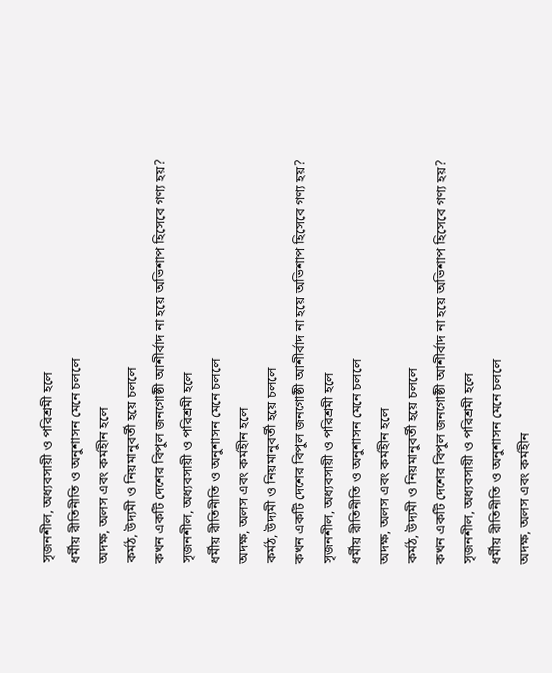সৃজনশীল, অধ্যবসায়ী ও পরিশ্রমী হলে
ধর্মীয় রীতিনীতি ও অনুশাসন মেনে চললে
অদক্ষ, অলস এবং কর্মহীন হলে
কর্মঠ, উদ্যমী ও নিয়মানুবর্তী হয়ে চললে
কখন একটি দেশের বিপুল জনগোষ্ঠী আশীর্বাদ না হয়ে অভিশাপ হিসেবে গণ্য হয়?
সৃজনশীল, অধ্যবসায়ী ও পরিশ্রমী হলে
ধর্মীয় রীতিনীতি ও অনুশাসন মেনে চললে
অদক্ষ, অলস এবং কর্মহীন হলে
কর্মঠ, উদ্যমী ও নিয়মানুবর্তী হয়ে চললে
কখন একটি দেশের বিপুল জনগোষ্ঠী আশীর্বাদ না হয়ে অভিশাপ হিসেবে গণ্য হয়?
সৃজনশীল, অধ্যবসায়ী ও পরিশ্রমী হলে
ধর্মীয় রীতিনীতি ও অনুশাসন মেনে চললে
অদক্ষ, অলস এবং কর্মহীন হলে
কর্মঠ, উদ্যমী ও নিয়মানুবর্তী হয়ে চললে
কখন একটি দেশের বিপুল জনগোষ্ঠী আশীর্বাদ না হয়ে অভিশাপ হিসেবে গণ্য হয়?
সৃজনশীল, অধ্যবসায়ী ও পরিশ্রমী হলে
ধর্মীয় রীতিনীতি ও অনুশাসন মেনে চললে
অদক্ষ, অলস এবং কর্মহীন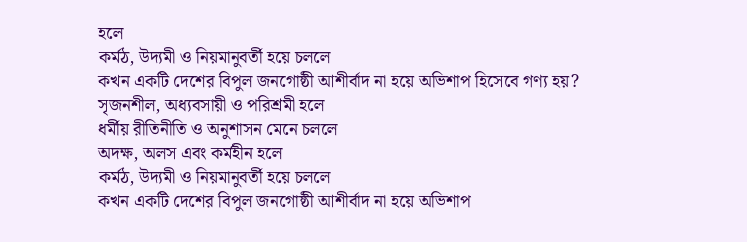হলে
কর্মঠ, উদ্যমী ও নিয়মানুবর্তী হয়ে চললে
কখন একটি দেশের বিপুল জনগোষ্ঠী আশীর্বাদ না হয়ে অভিশাপ হিসেবে গণ্য হয়?
সৃজনশীল, অধ্যবসায়ী ও পরিশ্রমী হলে
ধর্মীয় রীতিনীতি ও অনুশাসন মেনে চললে
অদক্ষ, অলস এবং কর্মহীন হলে
কর্মঠ, উদ্যমী ও নিয়মানুবর্তী হয়ে চললে
কখন একটি দেশের বিপুল জনগোষ্ঠী আশীর্বাদ না হয়ে অভিশাপ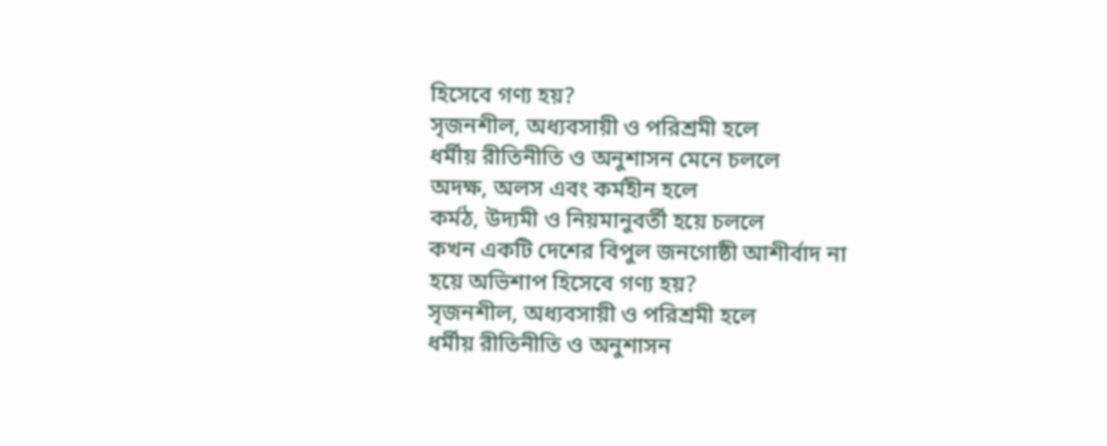হিসেবে গণ্য হয়?
সৃজনশীল, অধ্যবসায়ী ও পরিশ্রমী হলে
ধর্মীয় রীতিনীতি ও অনুশাসন মেনে চললে
অদক্ষ, অলস এবং কর্মহীন হলে
কর্মঠ, উদ্যমী ও নিয়মানুবর্তী হয়ে চললে
কখন একটি দেশের বিপুল জনগোষ্ঠী আশীর্বাদ না হয়ে অভিশাপ হিসেবে গণ্য হয়?
সৃজনশীল, অধ্যবসায়ী ও পরিশ্রমী হলে
ধর্মীয় রীতিনীতি ও অনুশাসন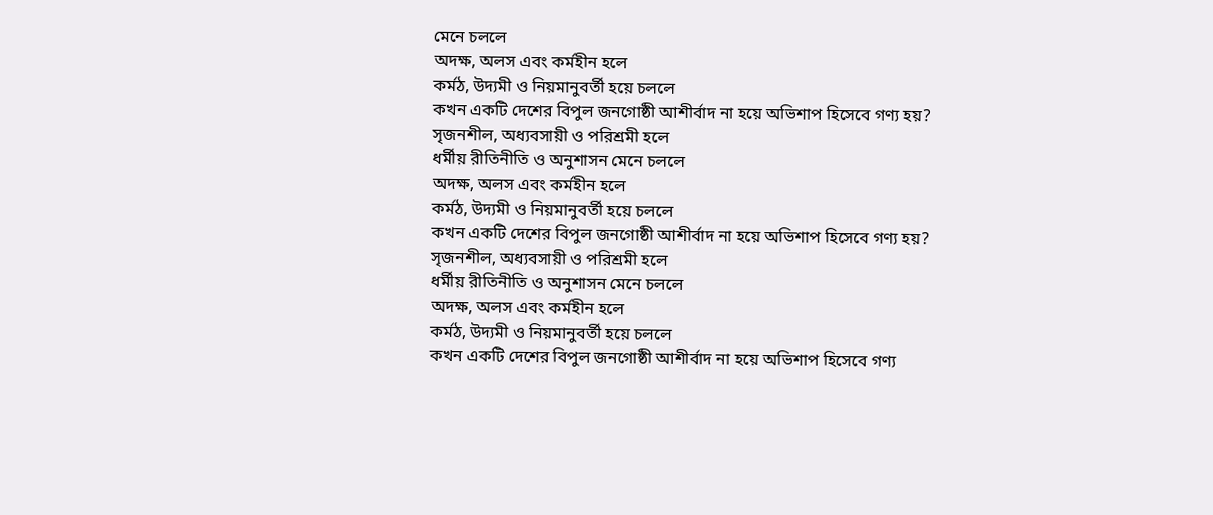মেনে চললে
অদক্ষ, অলস এবং কর্মহীন হলে
কর্মঠ, উদ্যমী ও নিয়মানুবর্তী হয়ে চললে
কখন একটি দেশের বিপুল জনগোষ্ঠী আশীর্বাদ না হয়ে অভিশাপ হিসেবে গণ্য হয়?
সৃজনশীল, অধ্যবসায়ী ও পরিশ্রমী হলে
ধর্মীয় রীতিনীতি ও অনুশাসন মেনে চললে
অদক্ষ, অলস এবং কর্মহীন হলে
কর্মঠ, উদ্যমী ও নিয়মানুবর্তী হয়ে চললে
কখন একটি দেশের বিপুল জনগোষ্ঠী আশীর্বাদ না হয়ে অভিশাপ হিসেবে গণ্য হয়?
সৃজনশীল, অধ্যবসায়ী ও পরিশ্রমী হলে
ধর্মীয় রীতিনীতি ও অনুশাসন মেনে চললে
অদক্ষ, অলস এবং কর্মহীন হলে
কর্মঠ, উদ্যমী ও নিয়মানুবর্তী হয়ে চললে
কখন একটি দেশের বিপুল জনগোষ্ঠী আশীর্বাদ না হয়ে অভিশাপ হিসেবে গণ্য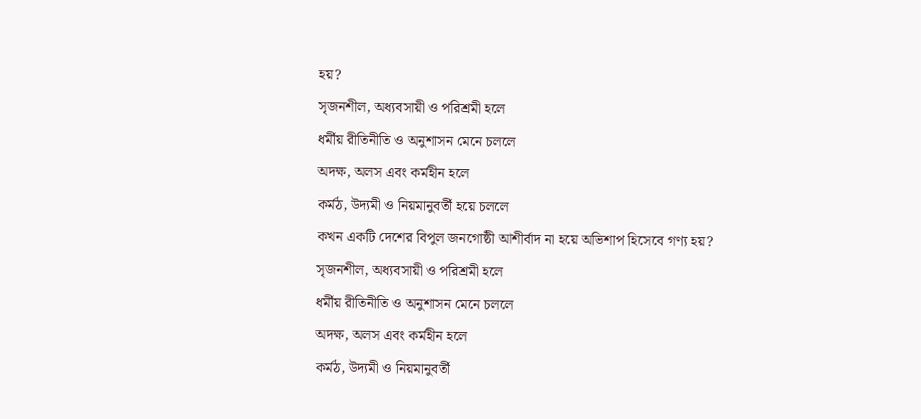হয়?
সৃজনশীল, অধ্যবসায়ী ও পরিশ্রমী হলে
ধর্মীয় রীতিনীতি ও অনুশাসন মেনে চললে
অদক্ষ, অলস এবং কর্মহীন হলে
কর্মঠ, উদ্যমী ও নিয়মানুবর্তী হয়ে চললে
কখন একটি দেশের বিপুল জনগোষ্ঠী আশীর্বাদ না হয়ে অভিশাপ হিসেবে গণ্য হয়?
সৃজনশীল, অধ্যবসায়ী ও পরিশ্রমী হলে
ধর্মীয় রীতিনীতি ও অনুশাসন মেনে চললে
অদক্ষ, অলস এবং কর্মহীন হলে
কর্মঠ, উদ্যমী ও নিয়মানুবর্তী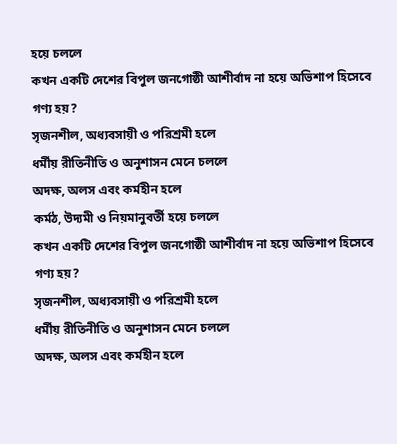হয়ে চললে
কখন একটি দেশের বিপুল জনগোষ্ঠী আশীর্বাদ না হয়ে অভিশাপ হিসেবে গণ্য হয়?
সৃজনশীল, অধ্যবসায়ী ও পরিশ্রমী হলে
ধর্মীয় রীতিনীতি ও অনুশাসন মেনে চললে
অদক্ষ, অলস এবং কর্মহীন হলে
কর্মঠ, উদ্যমী ও নিয়মানুবর্তী হয়ে চললে
কখন একটি দেশের বিপুল জনগোষ্ঠী আশীর্বাদ না হয়ে অভিশাপ হিসেবে গণ্য হয়?
সৃজনশীল, অধ্যবসায়ী ও পরিশ্রমী হলে
ধর্মীয় রীতিনীতি ও অনুশাসন মেনে চললে
অদক্ষ, অলস এবং কর্মহীন হলে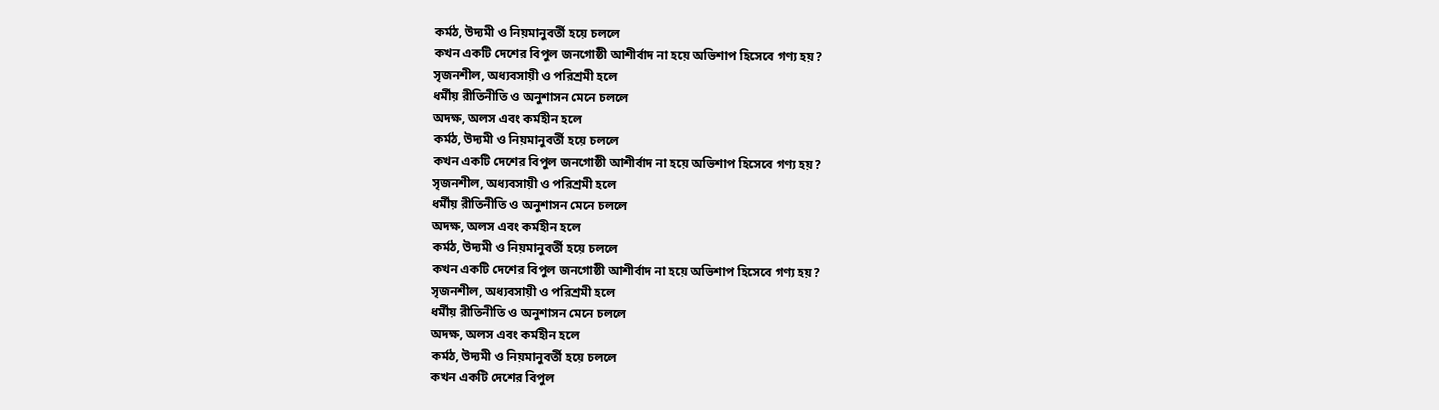কর্মঠ, উদ্যমী ও নিয়মানুবর্তী হয়ে চললে
কখন একটি দেশের বিপুল জনগোষ্ঠী আশীর্বাদ না হয়ে অভিশাপ হিসেবে গণ্য হয়?
সৃজনশীল, অধ্যবসায়ী ও পরিশ্রমী হলে
ধর্মীয় রীতিনীতি ও অনুশাসন মেনে চললে
অদক্ষ, অলস এবং কর্মহীন হলে
কর্মঠ, উদ্যমী ও নিয়মানুবর্তী হয়ে চললে
কখন একটি দেশের বিপুল জনগোষ্ঠী আশীর্বাদ না হয়ে অভিশাপ হিসেবে গণ্য হয়?
সৃজনশীল, অধ্যবসায়ী ও পরিশ্রমী হলে
ধর্মীয় রীতিনীতি ও অনুশাসন মেনে চললে
অদক্ষ, অলস এবং কর্মহীন হলে
কর্মঠ, উদ্যমী ও নিয়মানুবর্তী হয়ে চললে
কখন একটি দেশের বিপুল জনগোষ্ঠী আশীর্বাদ না হয়ে অভিশাপ হিসেবে গণ্য হয়?
সৃজনশীল, অধ্যবসায়ী ও পরিশ্রমী হলে
ধর্মীয় রীতিনীতি ও অনুশাসন মেনে চললে
অদক্ষ, অলস এবং কর্মহীন হলে
কর্মঠ, উদ্যমী ও নিয়মানুবর্তী হয়ে চললে
কখন একটি দেশের বিপুল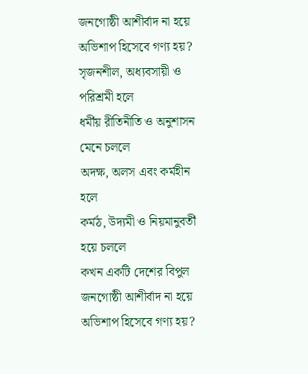জনগোষ্ঠী আশীর্বাদ না হয়ে অভিশাপ হিসেবে গণ্য হয়?
সৃজনশীল, অধ্যবসায়ী ও পরিশ্রমী হলে
ধর্মীয় রীতিনীতি ও অনুশাসন মেনে চললে
অদক্ষ, অলস এবং কর্মহীন হলে
কর্মঠ, উদ্যমী ও নিয়মানুবর্তী হয়ে চললে
কখন একটি দেশের বিপুল জনগোষ্ঠী আশীর্বাদ না হয়ে অভিশাপ হিসেবে গণ্য হয়?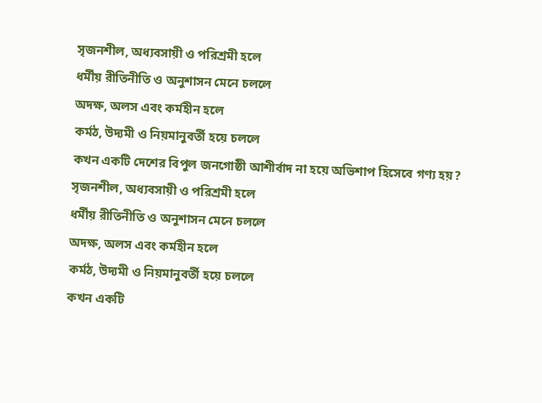সৃজনশীল, অধ্যবসায়ী ও পরিশ্রমী হলে
ধর্মীয় রীতিনীতি ও অনুশাসন মেনে চললে
অদক্ষ, অলস এবং কর্মহীন হলে
কর্মঠ, উদ্যমী ও নিয়মানুবর্তী হয়ে চললে
কখন একটি দেশের বিপুল জনগোষ্ঠী আশীর্বাদ না হয়ে অভিশাপ হিসেবে গণ্য হয়?
সৃজনশীল, অধ্যবসায়ী ও পরিশ্রমী হলে
ধর্মীয় রীতিনীতি ও অনুশাসন মেনে চললে
অদক্ষ, অলস এবং কর্মহীন হলে
কর্মঠ, উদ্যমী ও নিয়মানুবর্তী হয়ে চললে
কখন একটি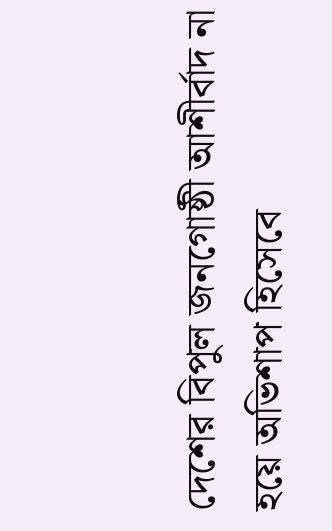দেশের বিপুল জনগোষ্ঠী আশীর্বাদ না হয়ে অভিশাপ হিসেবে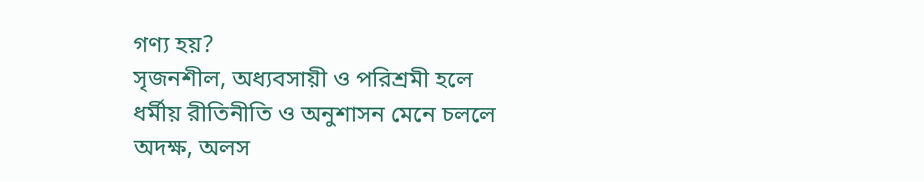গণ্য হয়?
সৃজনশীল, অধ্যবসায়ী ও পরিশ্রমী হলে
ধর্মীয় রীতিনীতি ও অনুশাসন মেনে চললে
অদক্ষ, অলস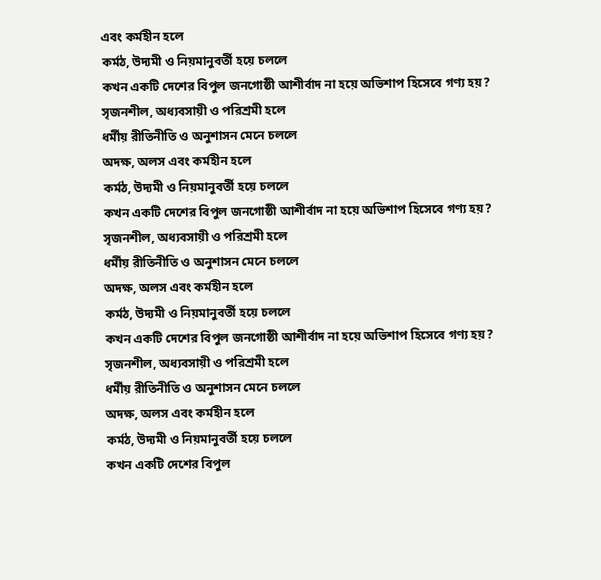এবং কর্মহীন হলে
কর্মঠ, উদ্যমী ও নিয়মানুবর্তী হয়ে চললে
কখন একটি দেশের বিপুল জনগোষ্ঠী আশীর্বাদ না হয়ে অভিশাপ হিসেবে গণ্য হয়?
সৃজনশীল, অধ্যবসায়ী ও পরিশ্রমী হলে
ধর্মীয় রীতিনীতি ও অনুশাসন মেনে চললে
অদক্ষ, অলস এবং কর্মহীন হলে
কর্মঠ, উদ্যমী ও নিয়মানুবর্তী হয়ে চললে
কখন একটি দেশের বিপুল জনগোষ্ঠী আশীর্বাদ না হয়ে অভিশাপ হিসেবে গণ্য হয়?
সৃজনশীল, অধ্যবসায়ী ও পরিশ্রমী হলে
ধর্মীয় রীতিনীতি ও অনুশাসন মেনে চললে
অদক্ষ, অলস এবং কর্মহীন হলে
কর্মঠ, উদ্যমী ও নিয়মানুবর্তী হয়ে চললে
কখন একটি দেশের বিপুল জনগোষ্ঠী আশীর্বাদ না হয়ে অভিশাপ হিসেবে গণ্য হয়?
সৃজনশীল, অধ্যবসায়ী ও পরিশ্রমী হলে
ধর্মীয় রীতিনীতি ও অনুশাসন মেনে চললে
অদক্ষ, অলস এবং কর্মহীন হলে
কর্মঠ, উদ্যমী ও নিয়মানুবর্তী হয়ে চললে
কখন একটি দেশের বিপুল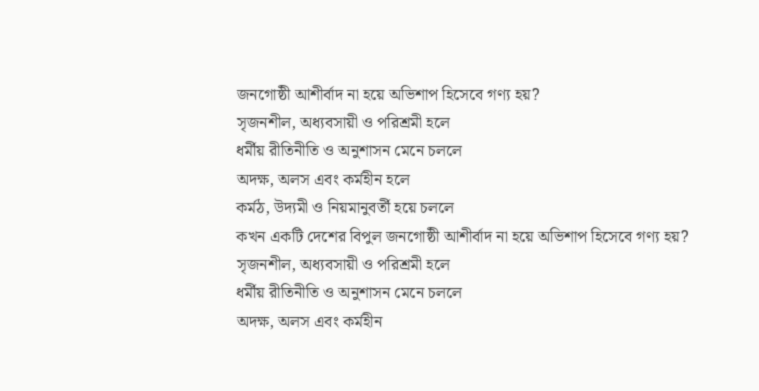জনগোষ্ঠী আশীর্বাদ না হয়ে অভিশাপ হিসেবে গণ্য হয়?
সৃজনশীল, অধ্যবসায়ী ও পরিশ্রমী হলে
ধর্মীয় রীতিনীতি ও অনুশাসন মেনে চললে
অদক্ষ, অলস এবং কর্মহীন হলে
কর্মঠ, উদ্যমী ও নিয়মানুবর্তী হয়ে চললে
কখন একটি দেশের বিপুল জনগোষ্ঠী আশীর্বাদ না হয়ে অভিশাপ হিসেবে গণ্য হয়?
সৃজনশীল, অধ্যবসায়ী ও পরিশ্রমী হলে
ধর্মীয় রীতিনীতি ও অনুশাসন মেনে চললে
অদক্ষ, অলস এবং কর্মহীন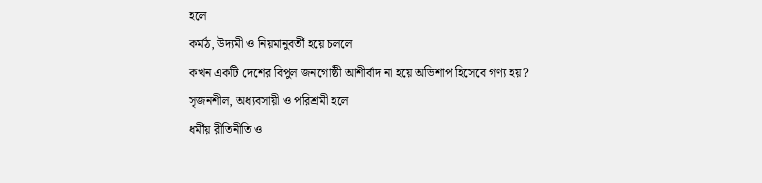হলে
কর্মঠ, উদ্যমী ও নিয়মানুবর্তী হয়ে চললে
কখন একটি দেশের বিপুল জনগোষ্ঠী আশীর্বাদ না হয়ে অভিশাপ হিসেবে গণ্য হয়?
সৃজনশীল, অধ্যবসায়ী ও পরিশ্রমী হলে
ধর্মীয় রীতিনীতি ও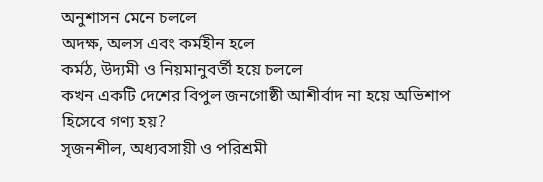অনুশাসন মেনে চললে
অদক্ষ, অলস এবং কর্মহীন হলে
কর্মঠ, উদ্যমী ও নিয়মানুবর্তী হয়ে চললে
কখন একটি দেশের বিপুল জনগোষ্ঠী আশীর্বাদ না হয়ে অভিশাপ হিসেবে গণ্য হয়?
সৃজনশীল, অধ্যবসায়ী ও পরিশ্রমী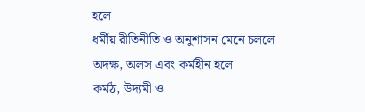হলে
ধর্মীয় রীতিনীতি ও অনুশাসন মেনে চললে
অদক্ষ, অলস এবং কর্মহীন হলে
কর্মঠ, উদ্যমী ও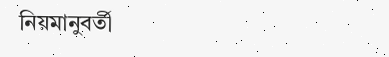নিয়মানুবর্তী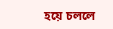হয়ে চললে